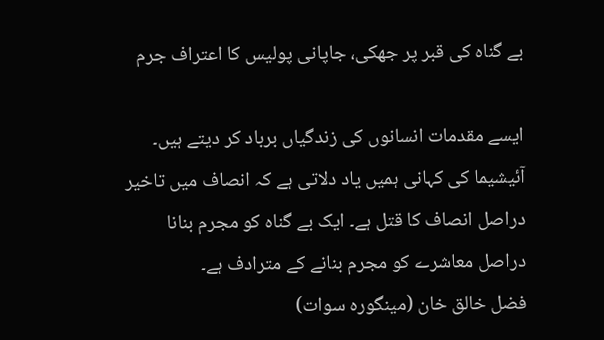بے گناہ کی قبر پر جھکی، جاپانی پولیس کا اعتراف جرم

ایسے مقدمات انسانوں کی زندگیاں برباد کر دیتے ہیں۔ آئیشیما کی کہانی ہمیں یاد دلاتی ہے کہ انصاف میں تاخیر دراصل انصاف کا قتل ہے۔ ایک بے گناہ کو مجرم بنانا دراصل معاشرے کو مجرم بنانے کے مترادف ہے۔
فضل خالق خان (مینگورہ سوات)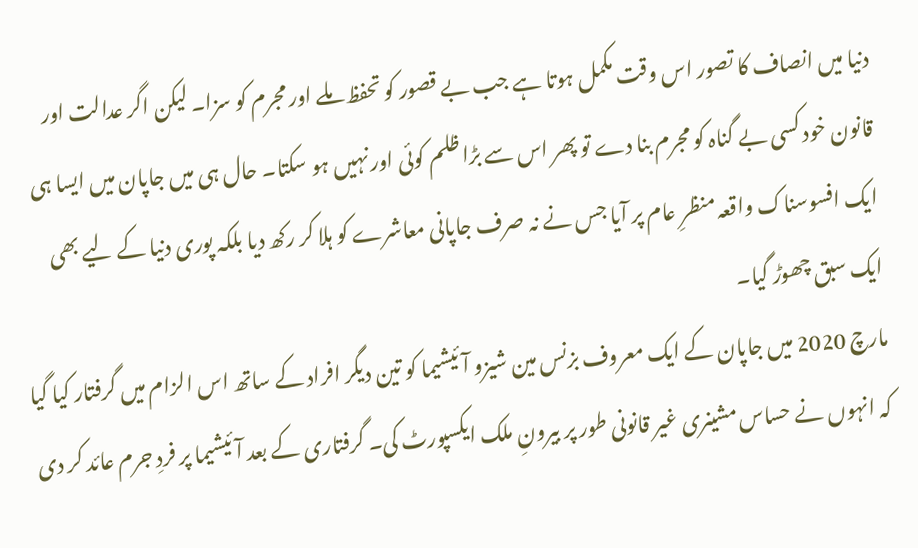دنیا میں انصاف کا تصور اس وقت مکمل ہوتا ہے جب بے قصور کو تحفظ ملے اور مجرم کو سزا۔ لیکن اگر عدالت اور قانون خود کسی بے گناہ کو مجرم بنا دے تو پھر اس سے بڑا ظلم کوئی اور نہیں ہو سکتا۔ حال ہی میں جاپان میں ایسا ہی ایک افسوسناک واقعہ منظرِ عام پر آیا جس نے نہ صرف جاپانی معاشرے کو ہلا کر رکھ دیا بلکہ پوری دنیا کے لیے بھی ایک سبق چھوڑ گیا۔
مارچ 2020 میں جاپان کے ایک معروف بزنس مین شیزو آئیشیما کو تین دیگر افراد کے ساتھ اس الزام میں گرفتار کیا گیا کہ انہوں نے حساس مشینری غیر قانونی طور پر بیرونِ ملک ایکسپورٹ کی۔ گرفتاری کے بعد آئیشیما پر فردِ جرم عائد کر دی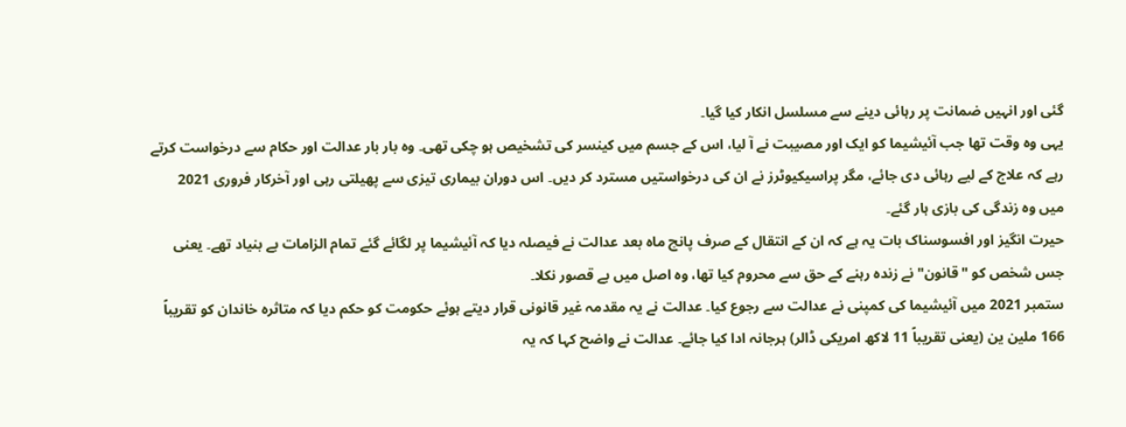گئی اور انہیں ضمانت پر رہائی دینے سے مسلسل انکار کیا گیا۔
یہی وہ وقت تھا جب آئیشیما کو ایک اور مصیبت نے آ لیا، اس کے جسم میں کینسر کی تشخیص ہو چکی تھی۔ وہ بار بار عدالت اور حکام سے درخواست کرتے رہے کہ علاج کے لیے رہائی دی جائے، مگر پراسیکیوٹرز نے ان کی درخواستیں مسترد کر دیں۔ اس دوران بیماری تیزی سے پھیلتی رہی اور آخرکار فروری 2021 میں وہ زندگی کی بازی ہار گئے۔
حیرت انگیز اور افسوسناک بات یہ ہے کہ ان کے انتقال کے صرف پانچ ماہ بعد عدالت نے فیصلہ دیا کہ آئیشیما پر لگائے گئے تمام الزامات بے بنیاد تھے۔ یعنی جس شخص کو "قانون" نے زندہ رہنے کے حق سے محروم کیا تھا، وہ اصل میں بے قصور نکلا۔
ستمبر 2021 میں آئیشیما کی کمپنی نے عدالت سے رجوع کیا۔ عدالت نے یہ مقدمہ غیر قانونی قرار دیتے ہوئے حکومت کو حکم دیا کہ متاثرہ خاندان کو تقریباً 166 ملین ین (یعنی تقریباً 11 لاکھ امریکی ڈالر) ہرجانہ ادا کیا جائے۔ عدالت نے واضح کہا کہ یہ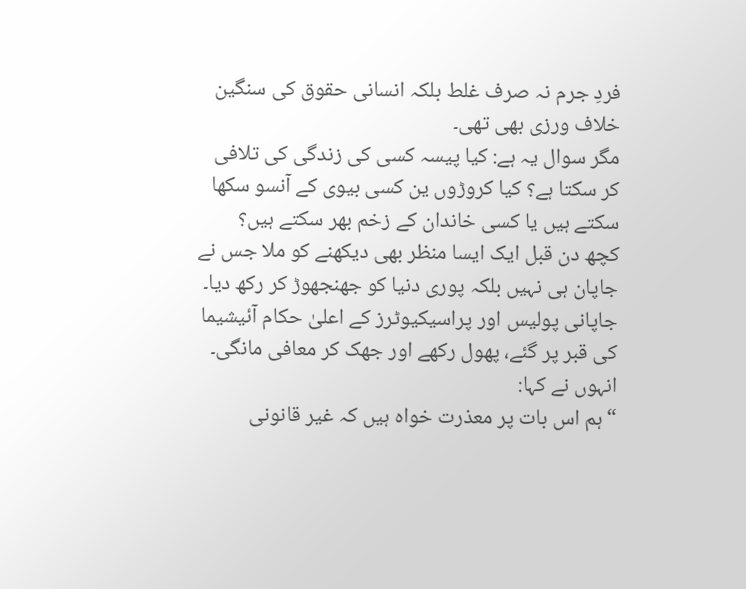فردِ جرم نہ صرف غلط بلکہ انسانی حقوق کی سنگین خلاف ورزی بھی تھی۔
مگر سوال یہ ہے: کیا پیسہ کسی کی زندگی کی تلافی کر سکتا ہے؟ کیا کروڑوں ین کسی بیوی کے آنسو سکھا سکتے ہیں یا کسی خاندان کے زخم بھر سکتے ہیں؟
کچھ دن قبل ایک ایسا منظر بھی دیکھنے کو ملا جس نے جاپان ہی نہیں بلکہ پوری دنیا کو جھنجھوڑ کر رکھ دیا۔ جاپانی پولیس اور پراسیکیوٹرز کے اعلیٰ حکام آئیشیما کی قبر پر گئے، پھول رکھے اور جھک کر معافی مانگی۔ انہوں نے کہا:
“ہم اس بات پر معذرت خواہ ہیں کہ غیر قانونی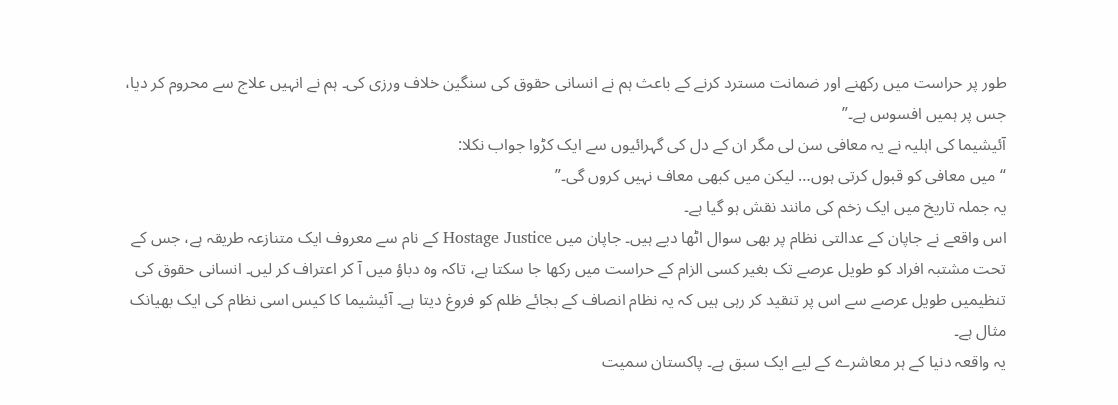طور پر حراست میں رکھنے اور ضمانت مسترد کرنے کے باعث ہم نے انسانی حقوق کی سنگین خلاف ورزی کی۔ ہم نے انہیں علاج سے محروم کر دیا، جس پر ہمیں افسوس ہے۔”
آئیشیما کی اہلیہ نے یہ معافی سن لی مگر ان کے دل کی گہرائیوں سے ایک کڑوا جواب نکلا:
“میں معافی کو قبول کرتی ہوں… لیکن میں کبھی معاف نہیں کروں گی۔”
یہ جملہ تاریخ میں ایک زخم کی مانند نقش ہو گیا ہے۔
اس واقعے نے جاپان کے عدالتی نظام پر بھی سوال اٹھا دیے ہیں۔ جاپان میں Hostage Justice کے نام سے معروف ایک متنازعہ طریقہ ہے، جس کے تحت مشتبہ افراد کو طویل عرصے تک بغیر کسی الزام کے حراست میں رکھا جا سکتا ہے، تاکہ وہ دباؤ میں آ کر اعتراف کر لیں۔ انسانی حقوق کی تنظیمیں طویل عرصے سے اس پر تنقید کر رہی ہیں کہ یہ نظام انصاف کے بجائے ظلم کو فروغ دیتا ہے۔ آئیشیما کا کیس اسی نظام کی ایک بھیانک مثال ہے۔
یہ واقعہ دنیا کے ہر معاشرے کے لیے ایک سبق ہے۔ پاکستان سمیت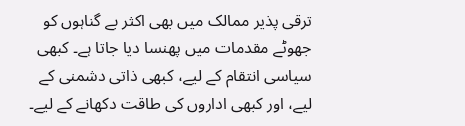ترقی پذیر ممالک میں بھی اکثر بے گناہوں کو جھوٹے مقدمات میں پھنسا دیا جاتا ہے۔ کبھی سیاسی انتقام کے لیے، کبھی ذاتی دشمنی کے لیے، اور کبھی اداروں کی طاقت دکھانے کے لیے۔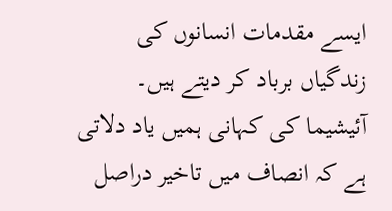ایسے مقدمات انسانوں کی زندگیاں برباد کر دیتے ہیں۔
آئیشیما کی کہانی ہمیں یاد دلاتی ہے کہ انصاف میں تاخیر دراصل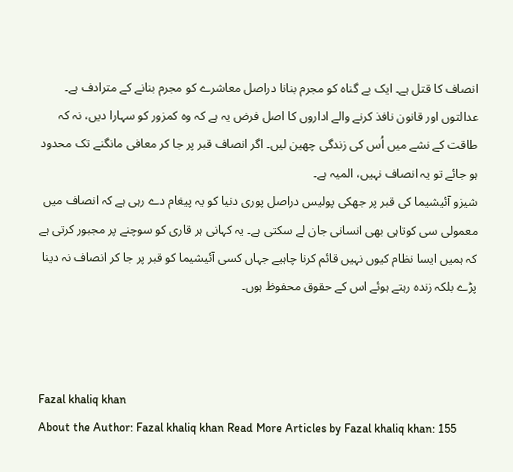انصاف کا قتل ہے۔ ایک بے گناہ کو مجرم بنانا دراصل معاشرے کو مجرم بنانے کے مترادف ہے۔
عدالتوں اور قانون نافذ کرنے والے اداروں کا اصل فرض یہ ہے کہ وہ کمزور کو سہارا دیں، نہ کہ طاقت کے نشے میں اُس کی زندگی چھین لیں۔ اگر انصاف قبر پر جا کر معافی مانگنے تک محدود ہو جائے تو یہ انصاف نہیں، المیہ ہے۔
شیزو آئیشیما کی قبر پر جھکی پولیس دراصل پوری دنیا کو یہ پیغام دے رہی ہے کہ انصاف میں معمولی سی کوتاہی بھی انسانی جان لے سکتی ہے۔ یہ کہانی ہر قاری کو سوچنے پر مجبور کرتی ہے کہ ہمیں ایسا نظام کیوں نہیں قائم کرنا چاہیے جہاں کسی آئیشیما کو قبر پر جا کر انصاف نہ دینا پڑے بلکہ زندہ رہتے ہوئے اس کے حقوق محفوظ ہوں۔



Fazal khaliq khan
About the Author: Fazal khaliq khan Read More Articles by Fazal khaliq khan: 155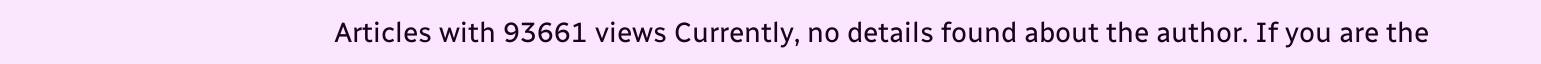Articles with 93661 views Currently, no details found about the author. If you are the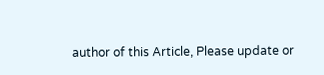author of this Article, Please update or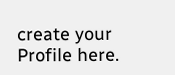create your Profile here.